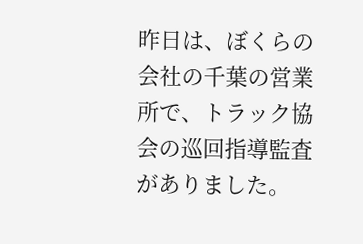昨日は、ぼくらの会社の千葉の営業所で、トラック協会の巡回指導監査がありました。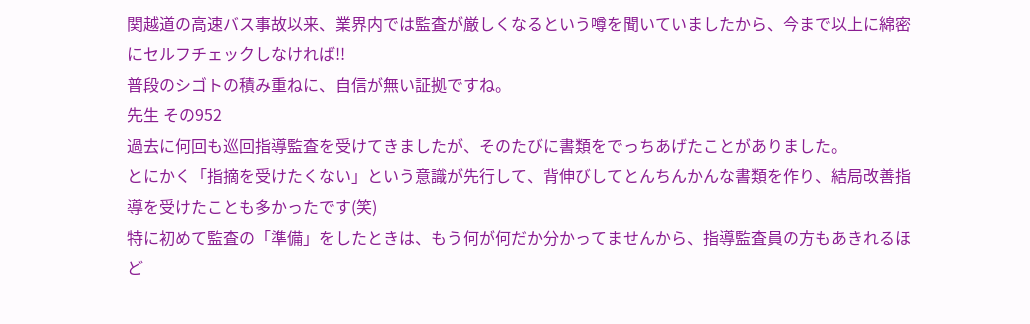関越道の高速バス事故以来、業界内では監査が厳しくなるという噂を聞いていましたから、今まで以上に綿密にセルフチェックしなければ!!
普段のシゴトの積み重ねに、自信が無い証拠ですね。
先生 その952
過去に何回も巡回指導監査を受けてきましたが、そのたびに書類をでっちあげたことがありました。
とにかく「指摘を受けたくない」という意識が先行して、背伸びしてとんちんかんな書類を作り、結局改善指導を受けたことも多かったです(笑)
特に初めて監査の「準備」をしたときは、もう何が何だか分かってませんから、指導監査員の方もあきれるほど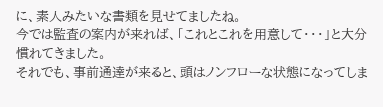に、素人みたいな書類を見せてましたね。
今では監査の案内が来れば、「これとこれを用意して・・・」と大分慣れてきました。
それでも、事前通達が来ると、頭はノンフローな状態になってしま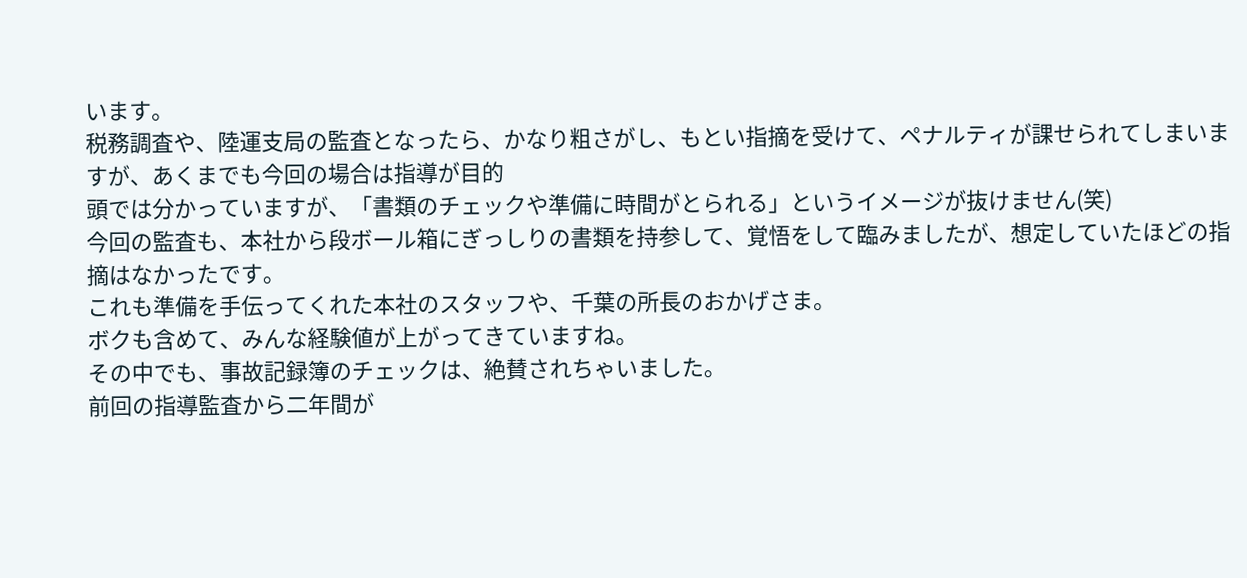います。
税務調査や、陸運支局の監査となったら、かなり粗さがし、もとい指摘を受けて、ペナルティが課せられてしまいますが、あくまでも今回の場合は指導が目的
頭では分かっていますが、「書類のチェックや準備に時間がとられる」というイメージが抜けません(笑)
今回の監査も、本社から段ボール箱にぎっしりの書類を持参して、覚悟をして臨みましたが、想定していたほどの指摘はなかったです。
これも準備を手伝ってくれた本社のスタッフや、千葉の所長のおかげさま。
ボクも含めて、みんな経験値が上がってきていますね。
その中でも、事故記録簿のチェックは、絶賛されちゃいました。
前回の指導監査から二年間が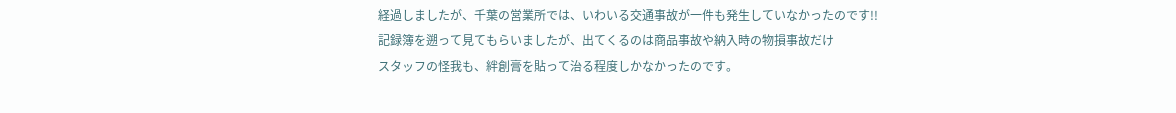経過しましたが、千葉の営業所では、いわいる交通事故が一件も発生していなかったのです!!
記録簿を遡って見てもらいましたが、出てくるのは商品事故や納入時の物損事故だけ
スタッフの怪我も、絆創膏を貼って治る程度しかなかったのです。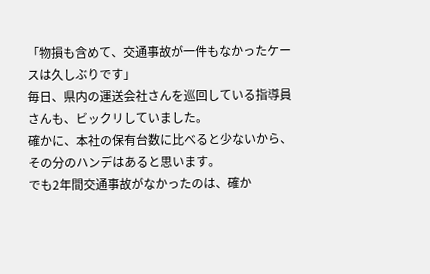「物損も含めて、交通事故が一件もなかったケースは久しぶりです」
毎日、県内の運送会社さんを巡回している指導員さんも、ビックリしていました。
確かに、本社の保有台数に比べると少ないから、その分のハンデはあると思います。
でも2年間交通事故がなかったのは、確か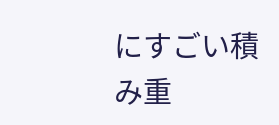にすごい積み重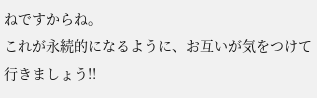ねですからね。
これが永続的になるように、お互いが気をつけて行きましょう!!